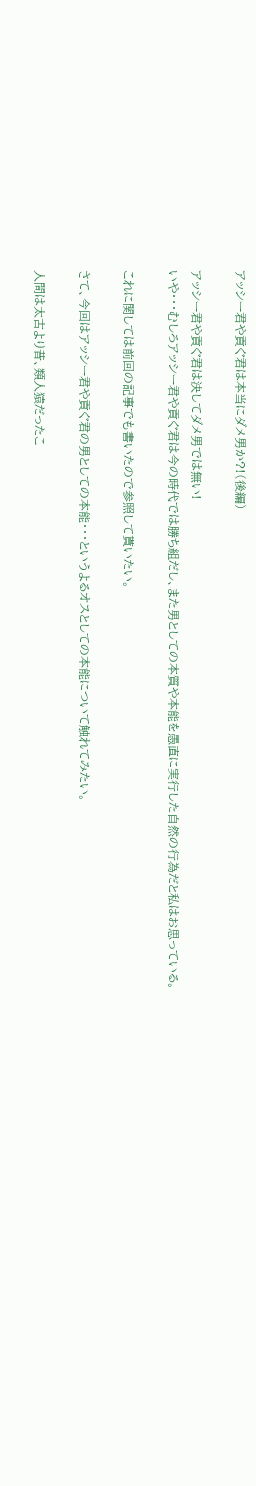アッシー君や貢ぐ君は本当にダメ男か?!(後編)

アッシー君や貢ぐ君は決してダメ男では無い!
いや・・・むしろアッシー君や貢ぐ君は今の時代では勝ち組だし、また男としての本質や本能を愚直に実行した自然の行為だと私はお思っている。

これに関しては前回の記事でも書いたので参照して貰いたい。

さて、今回はアッシー君や貢ぐ君の男としての本能・・・というよるオスとしての本能について触れてみたい。

人間は太古より昔、類人猿だったこ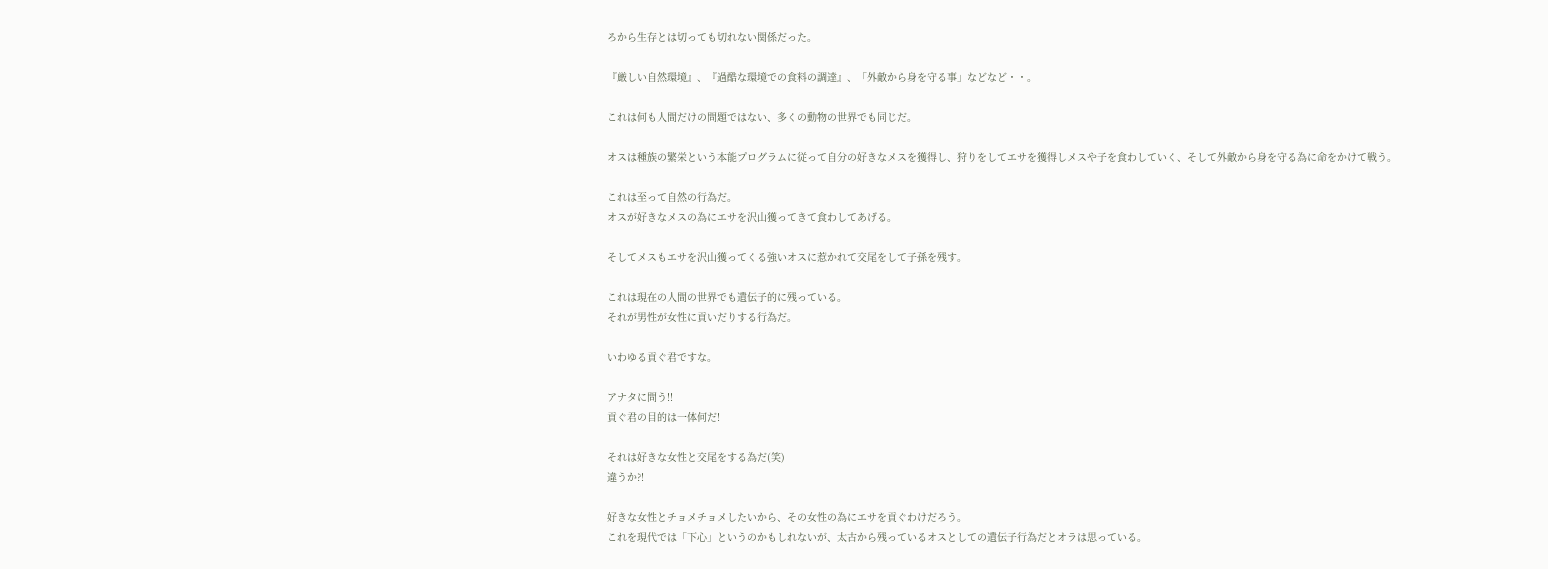ろから生存とは切っても切れない関係だった。

『厳しい自然環境』、『過酷な環境での食料の調達』、「外敵から身を守る事」などなど・・。

これは何も人間だけの問題ではない、多くの動物の世界でも同じだ。

オスは種族の繁栄という本能プログラムに従って自分の好きなメスを獲得し、狩りをしてエサを獲得しメスや子を食わしていく、そして外敵から身を守る為に命をかけて戦う。

これは至って自然の行為だ。
オスが好きなメスの為にエサを沢山獲ってきて食わしてあげる。

そしてメスもエサを沢山獲ってくる強いオスに惹かれて交尾をして子孫を残す。

これは現在の人間の世界でも遺伝子的に残っている。
それが男性が女性に貢いだりする行為だ。

いわゆる貢ぐ君ですな。

アナタに問う!!
貢ぐ君の目的は一体何だ!

それは好きな女性と交尾をする為だ(笑)
違うか?!

好きな女性とチョメチョメしたいから、その女性の為にエサを貢ぐわけだろう。
これを現代では「下心」というのかもしれないが、太古から残っているオスとしての遺伝子行為だとオラは思っている。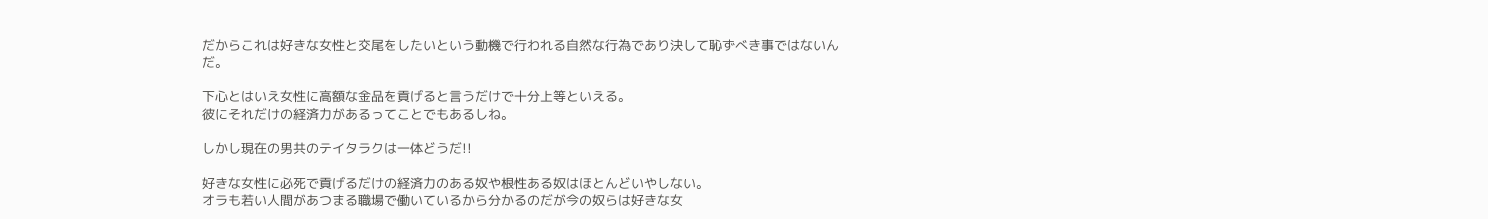だからこれは好きな女性と交尾をしたいという動機で行われる自然な行為であり決して恥ずべき事ではないんだ。

下心とはいえ女性に高額な金品を貢げると言うだけで十分上等といえる。
彼にそれだけの経済力があるってことでもあるしね。

しかし現在の男共のテイタラクは一体どうだ!!

好きな女性に必死で貢げるだけの経済力のある奴や根性ある奴はほとんどいやしない。
オラも若い人間があつまる職場で働いているから分かるのだが今の奴らは好きな女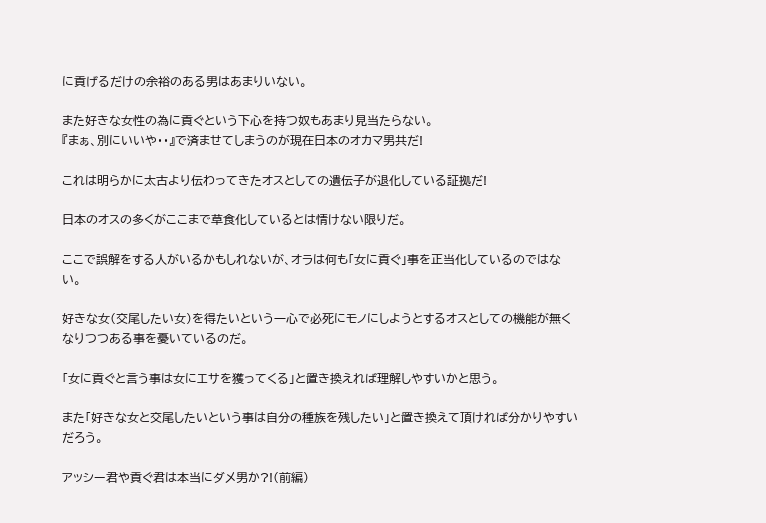に貢げるだけの余裕のある男はあまりいない。

また好きな女性の為に貢ぐという下心を持つ奴もあまり見当たらない。
『まぁ、別にいいや・・』で済ませてしまうのが現在日本のオカマ男共だ!

これは明らかに太古より伝わってきたオスとしての遺伝子が退化している証拠だ!

日本のオスの多くがここまで草食化しているとは情けない限りだ。

ここで誤解をする人がいるかもしれないが、オラは何も「女に貢ぐ」事を正当化しているのではない。

好きな女(交尾したい女)を得たいという一心で必死にモノにしようとするオスとしての機能が無くなりつつある事を憂いているのだ。

「女に貢ぐと言う事は女にエサを獲ってくる」と置き換えれば理解しやすいかと思う。

また「好きな女と交尾したいという事は自分の種族を残したい」と置き換えて頂ければ分かりやすいだろう。

アッシー君や貢ぐ君は本当にダメ男か?!(前編)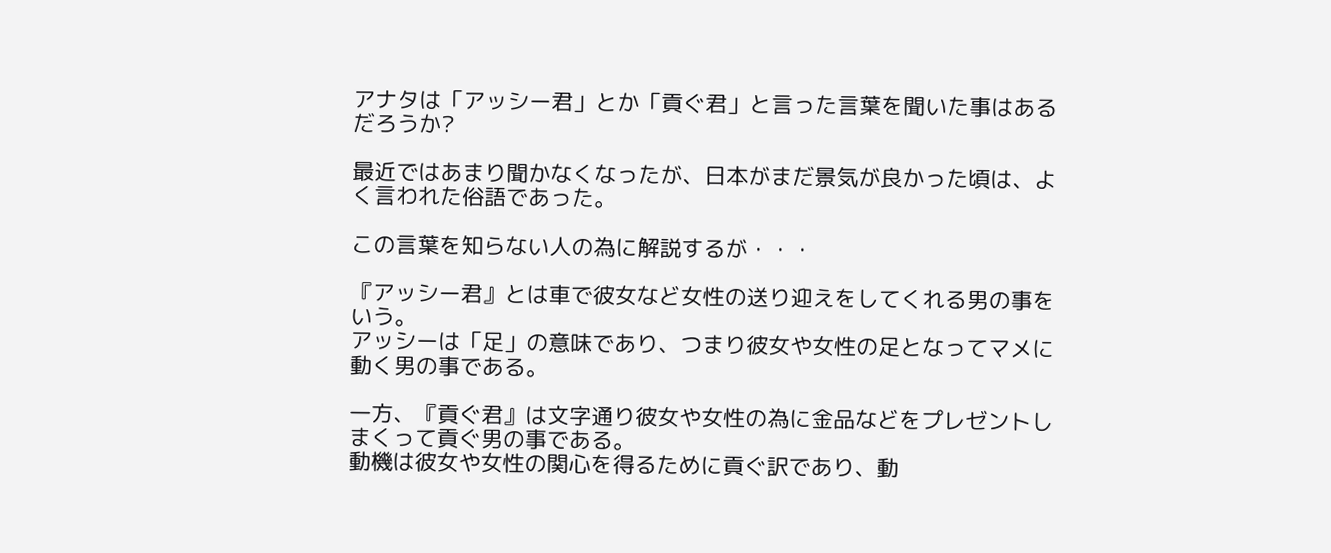アナタは「アッシー君」とか「貢ぐ君」と言った言葉を聞いた事はあるだろうか?

最近ではあまり聞かなくなったが、日本がまだ景気が良かった頃は、よく言われた俗語であった。

この言葉を知らない人の為に解説するが・・・

『アッシー君』とは車で彼女など女性の送り迎えをしてくれる男の事をいう。
アッシーは「足」の意味であり、つまり彼女や女性の足となってマメに動く男の事である。

一方、『貢ぐ君』は文字通り彼女や女性の為に金品などをプレゼントしまくって貢ぐ男の事である。
動機は彼女や女性の関心を得るために貢ぐ訳であり、動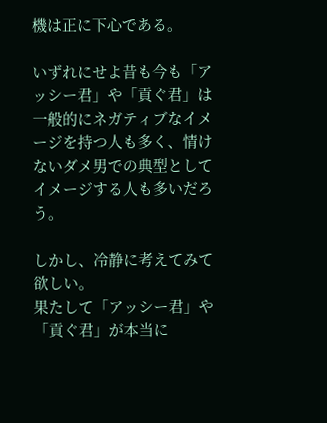機は正に下心である。

いずれにせよ昔も今も「アッシー君」や「貢ぐ君」は一般的にネガティブなイメージを持つ人も多く、情けないダメ男での典型としてイメージする人も多いだろう。

しかし、冷静に考えてみて欲しい。
果たして「アッシー君」や「貢ぐ君」が本当に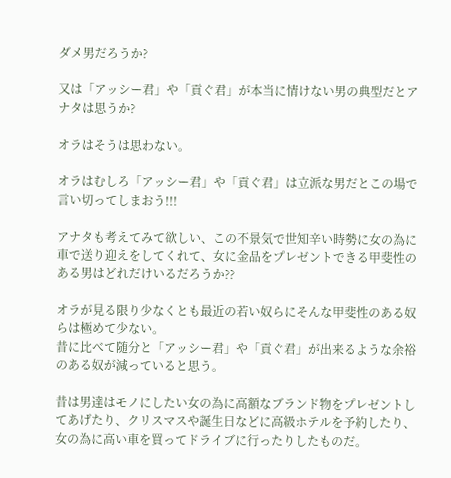ダメ男だろうか?

又は「アッシー君」や「貢ぐ君」が本当に情けない男の典型だとアナタは思うか?

オラはそうは思わない。

オラはむしろ「アッシー君」や「貢ぐ君」は立派な男だとこの場で言い切ってしまおう!!!

アナタも考えてみて欲しい、この不景気で世知辛い時勢に女の為に車で送り迎えをしてくれて、女に金品をプレゼントできる甲斐性のある男はどれだけいるだろうか??

オラが見る限り少なくとも最近の若い奴らにそんな甲斐性のある奴らは極めて少ない。
昔に比べて随分と「アッシー君」や「貢ぐ君」が出来るような余裕のある奴が減っていると思う。

昔は男達はモノにしたい女の為に高額なブランド物をプレゼントしてあげたり、クリスマスや誕生日などに高級ホテルを予約したり、女の為に高い車を買ってドライブに行ったりしたものだ。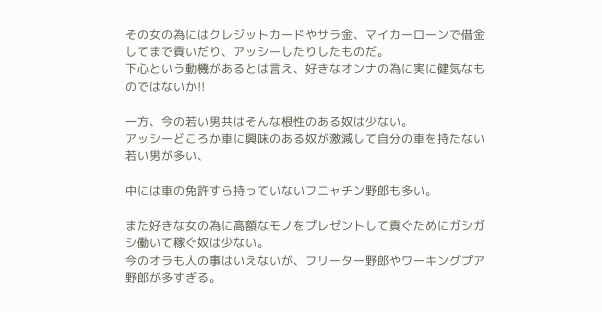その女の為にはクレジットカードやサラ金、マイカーローンで借金してまで貢いだり、アッシーしたりしたものだ。
下心という動機があるとは言え、好きなオンナの為に実に健気なものではないか!!

一方、今の若い男共はそんな根性のある奴は少ない。
アッシーどころか車に興味のある奴が激減して自分の車を持たない若い男が多い、

中には車の免許すら持っていないフニャチン野郎も多い。

また好きな女の為に高額なモノをプレゼントして貢ぐためにガシガシ働いて稼ぐ奴は少ない。
今のオラも人の事はいえないが、フリーター野郎やワーキングプア野郎が多すぎる。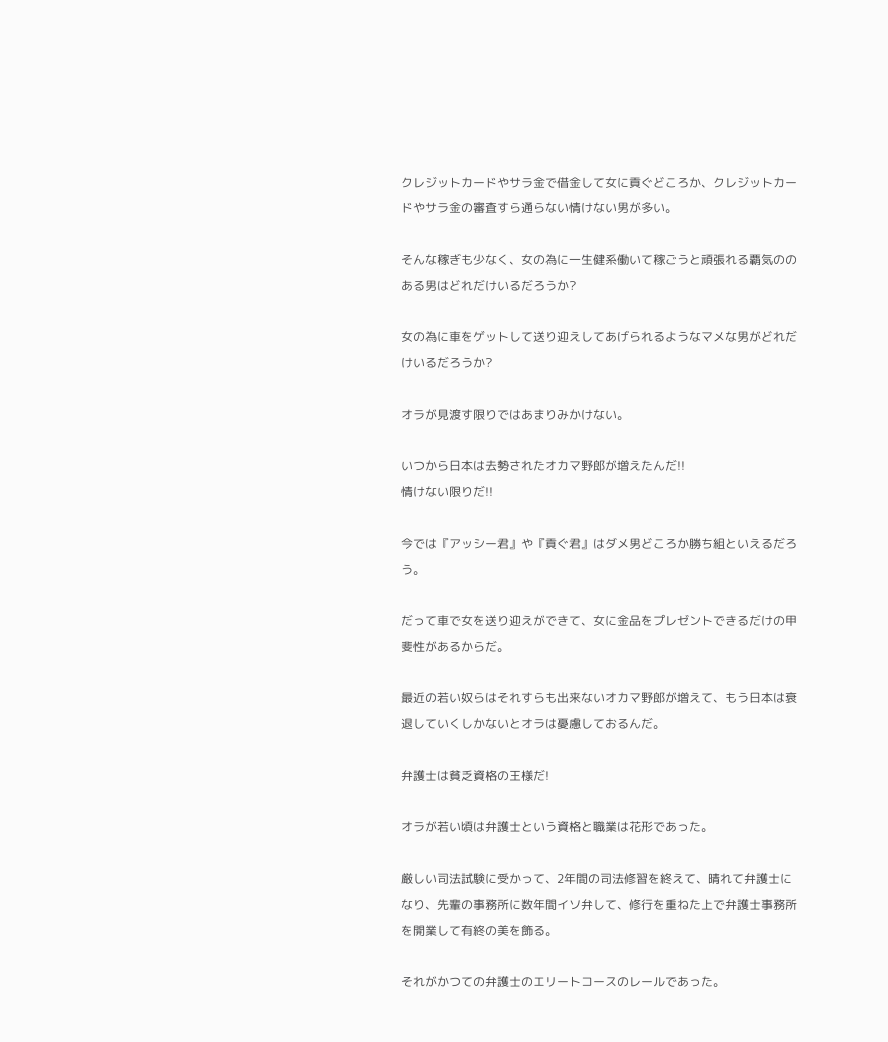クレジットカードやサラ金で借金して女に貢ぐどころか、クレジットカードやサラ金の審査すら通らない情けない男が多い。

そんな稼ぎも少なく、女の為に一生健系働いて稼ごうと頑張れる覇気ののある男はどれだけいるだろうか?

女の為に車をゲットして送り迎えしてあげられるようなマメな男がどれだけいるだろうか?

オラが見渡す限りではあまりみかけない。

いつから日本は去勢されたオカマ野郎が増えたんだ!!
情けない限りだ!!

今では『アッシー君』や『貢ぐ君』はダメ男どころか勝ち組といえるだろう。

だって車で女を送り迎えができて、女に金品をプレゼントできるだけの甲斐性があるからだ。

最近の若い奴らはそれすらも出来ないオカマ野郎が増えて、もう日本は衰退していくしかないとオラは憂慮しておるんだ。

弁護士は貧乏資格の王様だ!

オラが若い頃は弁護士という資格と職業は花形であった。

厳しい司法試験に受かって、2年間の司法修習を終えて、晴れて弁護士になり、先輩の事務所に数年間イソ弁して、修行を重ねた上で弁護士事務所を開業して有終の美を飾る。

それがかつての弁護士のエリートコースのレールであった。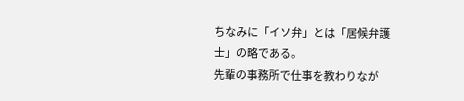ちなみに「イソ弁」とは「居候弁護士」の略である。
先輩の事務所で仕事を教わりなが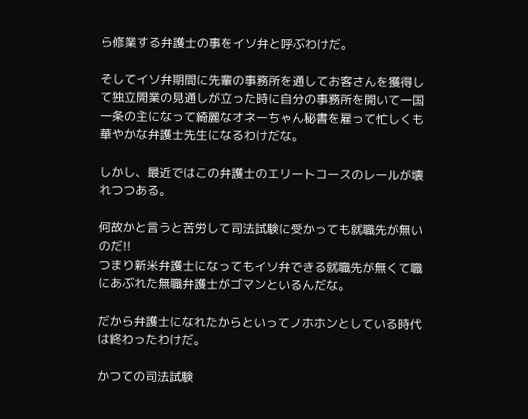ら修業する弁護士の事をイソ弁と呼ぶわけだ。

そしてイソ弁期間に先輩の事務所を通してお客さんを獲得して独立開業の見通しが立った時に自分の事務所を開いて一国一条の主になって綺麗なオネーちゃん秘書を雇って忙しくも華やかな弁護士先生になるわけだな。

しかし、最近ではこの弁護士のエリートコースのレールが壊れつつある。

何故かと言うと苦労して司法試験に受かっても就職先が無いのだ!!
つまり新米弁護士になってもイソ弁できる就職先が無くて職にあぶれた無職弁護士がゴマンといるんだな。

だから弁護士になれたからといってノホホンとしている時代は終わったわけだ。

かつての司法試験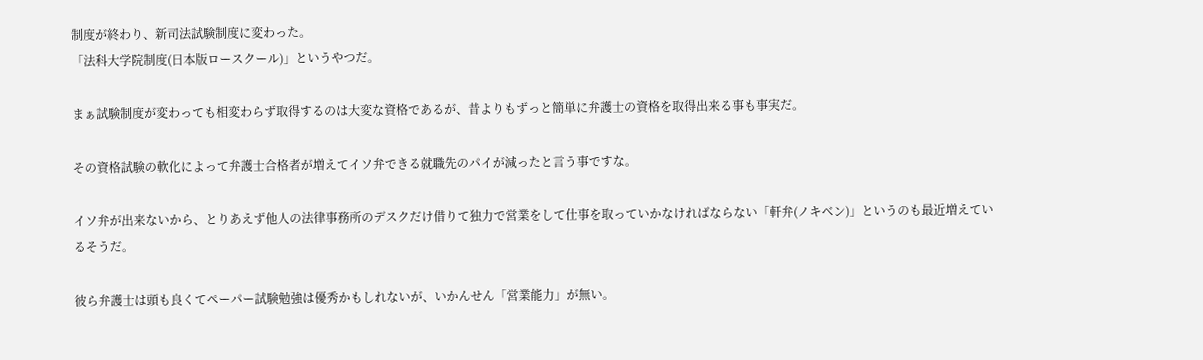制度が終わり、新司法試験制度に変わった。
「法科大学院制度(日本版ロースクール)」というやつだ。

まぁ試験制度が変わっても相変わらず取得するのは大変な資格であるが、昔よりもずっと簡単に弁護士の資格を取得出来る事も事実だ。

その資格試験の軟化によって弁護士合格者が増えてイソ弁できる就職先のパイが減ったと言う事ですな。

イソ弁が出来ないから、とりあえず他人の法律事務所のデスクだけ借りて独力で営業をして仕事を取っていかなければならない「軒弁(ノキベン)」というのも最近増えているそうだ。

彼ら弁護士は頭も良くてペーパー試験勉強は優秀かもしれないが、いかんせん「営業能力」が無い。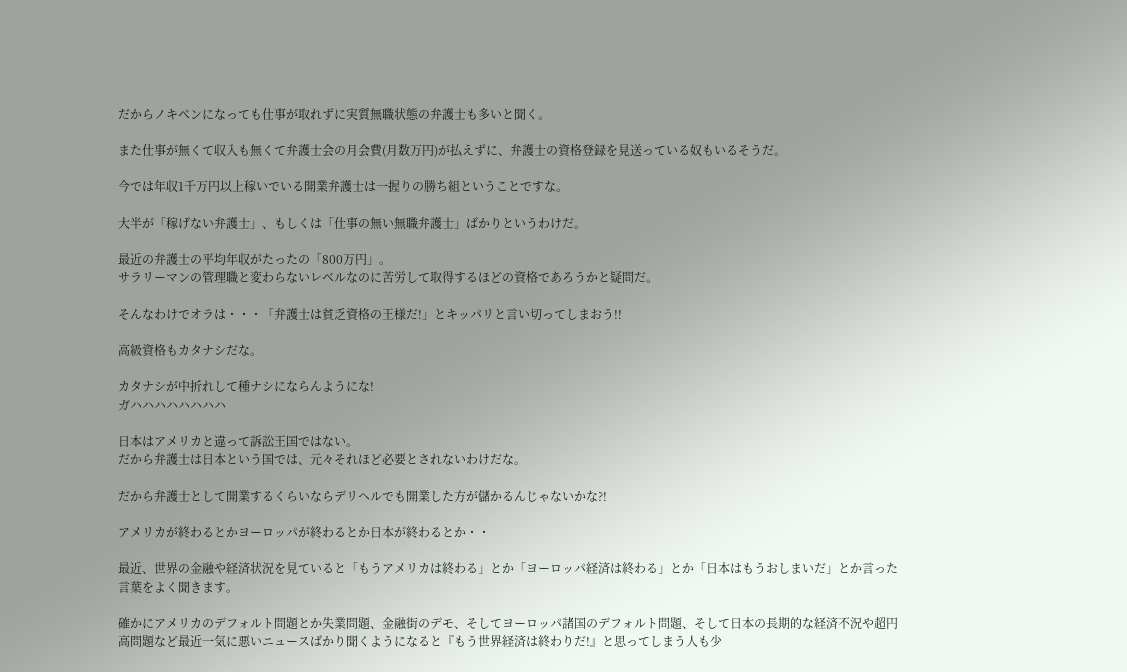だからノキベンになっても仕事が取れずに実質無職状態の弁護士も多いと聞く。

また仕事が無くて収入も無くて弁護士会の月会費(月数万円)が払えずに、弁護士の資格登録を見送っている奴もいるそうだ。

今では年収1千万円以上稼いでいる開業弁護士は一握りの勝ち組ということですな。

大半が「稼げない弁護士」、もしくは「仕事の無い無職弁護士」ばかりというわけだ。

最近の弁護士の平均年収がたったの「800万円」。
サラリーマンの管理職と変わらないレベルなのに苦労して取得するほどの資格であろうかと疑問だ。

そんなわけでオラは・・・「弁護士は貧乏資格の王様だ!」とキッパリと言い切ってしまおう!!

高級資格もカタナシだな。

カタナシが中折れして種ナシにならんようにな!
ガハハハハハハハハ

日本はアメリカと違って訴訟王国ではない。
だから弁護士は日本という国では、元々それほど必要とされないわけだな。

だから弁護士として開業するくらいならデリヘルでも開業した方が儲かるんじゃないかな?!

アメリカが終わるとかヨーロッパが終わるとか日本が終わるとか・・

最近、世界の金融や経済状況を見ていると「もうアメリカは終わる」とか「ヨーロッパ経済は終わる」とか「日本はもうおしまいだ」とか言った言葉をよく聞きます。

確かにアメリカのデフォルト問題とか失業問題、金融街のデモ、そしてヨーロッパ諸国のデフォルト問題、そして日本の長期的な経済不況や超円高問題など最近一気に悪いニュースばかり聞くようになると『もう世界経済は終わりだ!』と思ってしまう人も少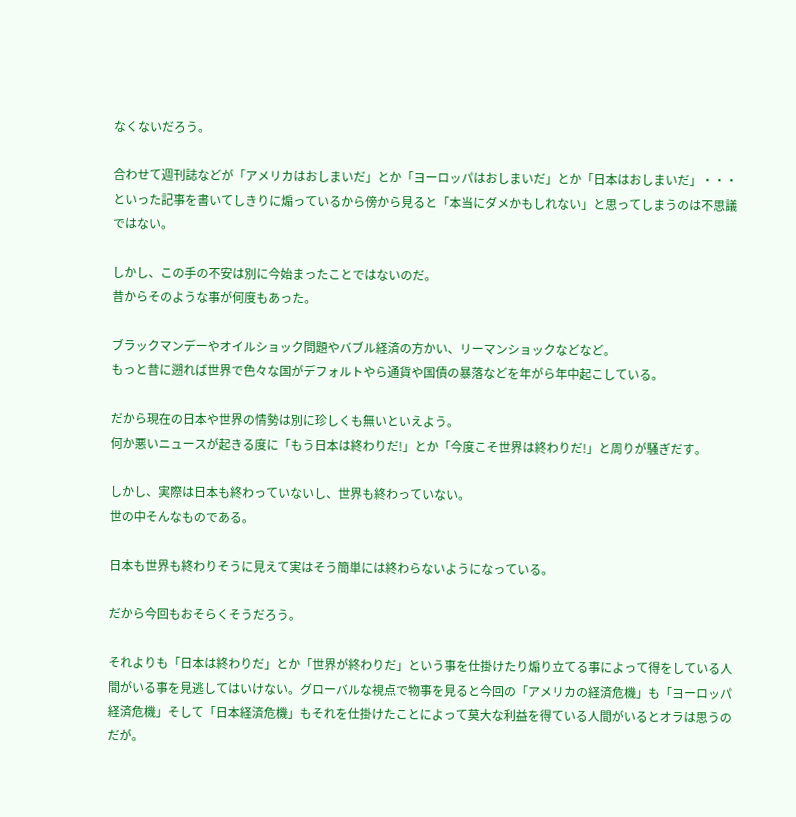なくないだろう。

合わせて週刊誌などが「アメリカはおしまいだ」とか「ヨーロッパはおしまいだ」とか「日本はおしまいだ」・・・といった記事を書いてしきりに煽っているから傍から見ると「本当にダメかもしれない」と思ってしまうのは不思議ではない。

しかし、この手の不安は別に今始まったことではないのだ。
昔からそのような事が何度もあった。

ブラックマンデーやオイルショック問題やバブル経済の方かい、リーマンショックなどなど。
もっと昔に遡れば世界で色々な国がデフォルトやら通貨や国債の暴落などを年がら年中起こしている。

だから現在の日本や世界の情勢は別に珍しくも無いといえよう。
何か悪いニュースが起きる度に「もう日本は終わりだ!」とか「今度こそ世界は終わりだ!」と周りが騒ぎだす。

しかし、実際は日本も終わっていないし、世界も終わっていない。
世の中そんなものである。

日本も世界も終わりそうに見えて実はそう簡単には終わらないようになっている。

だから今回もおそらくそうだろう。

それよりも「日本は終わりだ」とか「世界が終わりだ」という事を仕掛けたり煽り立てる事によって得をしている人間がいる事を見逃してはいけない。グローバルな視点で物事を見ると今回の「アメリカの経済危機」も「ヨーロッパ経済危機」そして「日本経済危機」もそれを仕掛けたことによって莫大な利益を得ている人間がいるとオラは思うのだが。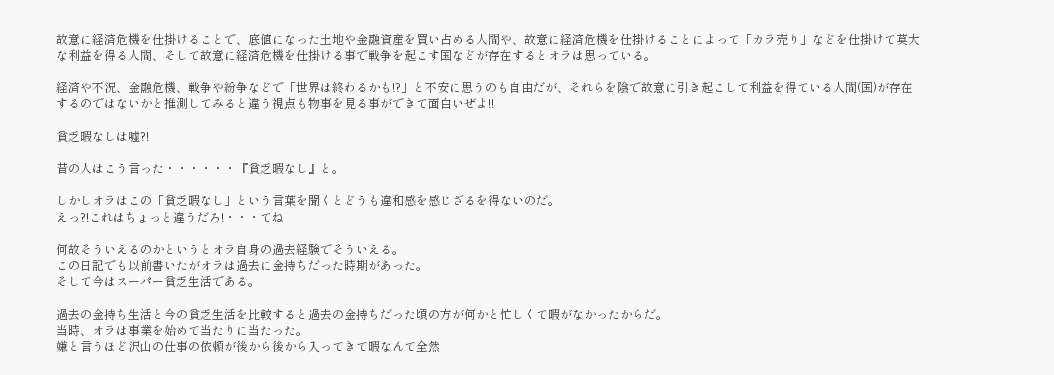故意に経済危機を仕掛けることで、底値になった土地や金融資産を買い占める人間や、故意に経済危機を仕掛けることによって「カラ売り」などを仕掛けて莫大な利益を得る人間、そして故意に経済危機を仕掛ける事で戦争を起こす国などが存在するとオラは思っている。

経済や不況、金融危機、戦争や紛争などで「世界は終わるかも!?」と不安に思うのも自由だが、それらを陰で故意に引き起こして利益を得ている人間(国)が存在するのではないかと推測してみると違う視点も物事を見る事ができて面白いぜよ!!

貧乏暇なしは嘘?!

昔の人はこう言った・・・・・・『貧乏暇なし』と。

しかしオラはこの「貧乏暇なし」という言葉を聞くとどうも違和感を感じざるを得ないのだ。
えっ?!これはちょっと違うだろ!・・・てね

何故そういえるのかというとオラ自身の過去経験でそういえる。
この日記でも以前書いたがオラは過去に金持ちだった時期があった。
そして今はスーパー貧乏生活である。

過去の金持ち生活と今の貧乏生活を比較すると過去の金持ちだった頃の方が何かと忙しくて暇がなかったからだ。
当時、オラは事業を始めて当たりに当たった。
嫌と言うほど沢山の仕事の依頼が後から後から入ってきて暇なんて全然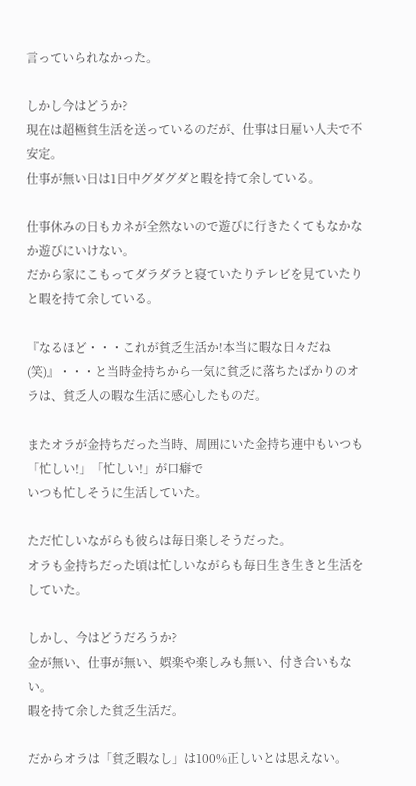言っていられなかった。

しかし今はどうか?
現在は超極貧生活を送っているのだが、仕事は日雇い人夫で不安定。
仕事が無い日は1日中グダグダと暇を持て余している。

仕事休みの日もカネが全然ないので遊びに行きたくてもなかなか遊びにいけない。
だから家にこもってダラダラと寝ていたりテレビを見ていたりと暇を持て余している。

『なるほど・・・これが貧乏生活か!本当に暇な日々だね(笑)』・・・と当時金持ちから一気に貧乏に落ちたばかりのオラは、貧乏人の暇な生活に感心したものだ。

またオラが金持ちだった当時、周囲にいた金持ち連中もいつも「忙しい!」「忙しい!」が口癖で
いつも忙しそうに生活していた。

ただ忙しいながらも彼らは毎日楽しそうだった。
オラも金持ちだった頃は忙しいながらも毎日生き生きと生活をしていた。

しかし、今はどうだろうか?
金が無い、仕事が無い、娯楽や楽しみも無い、付き合いもない。
暇を持て余した貧乏生活だ。

だからオラは「貧乏暇なし」は100%正しいとは思えない。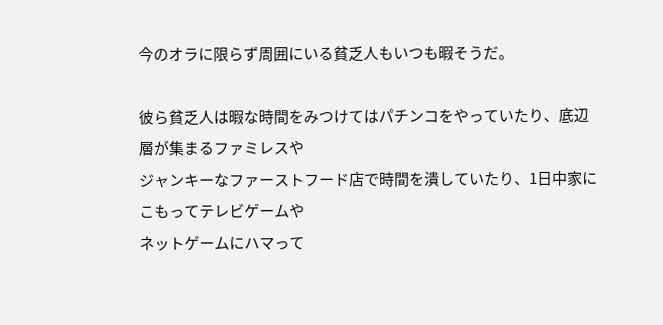今のオラに限らず周囲にいる貧乏人もいつも暇そうだ。

彼ら貧乏人は暇な時間をみつけてはパチンコをやっていたり、底辺層が集まるファミレスや
ジャンキーなファーストフード店で時間を潰していたり、1日中家にこもってテレビゲームや
ネットゲームにハマって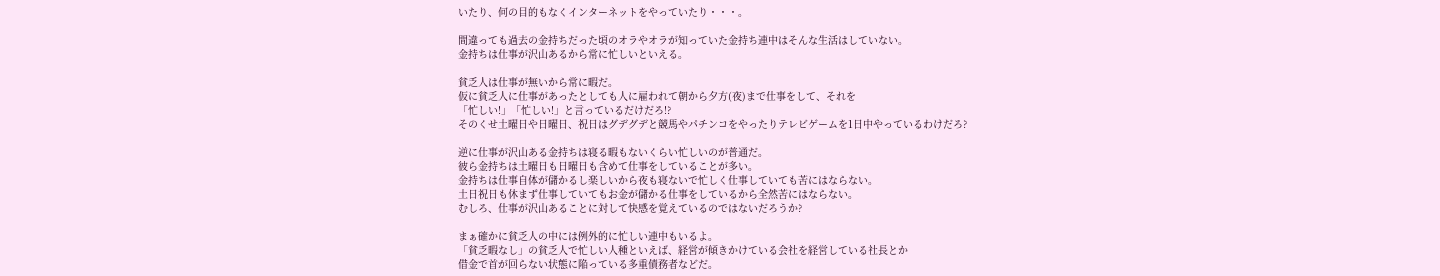いたり、何の目的もなくインターネットをやっていたり・・・。

間違っても過去の金持ちだった頃のオラやオラが知っていた金持ち連中はそんな生活はしていない。
金持ちは仕事が沢山あるから常に忙しいといえる。

貧乏人は仕事が無いから常に暇だ。
仮に貧乏人に仕事があったとしても人に雇われて朝から夕方(夜)まで仕事をして、それを
「忙しい!」「忙しい!」と言っているだけだろ!?
そのくせ土曜日や日曜日、祝日はグデグデと競馬やパチンコをやったりテレビゲームを1日中やっているわけだろ?

逆に仕事が沢山ある金持ちは寝る暇もないくらい忙しいのが普通だ。
彼ら金持ちは土曜日も日曜日も含めて仕事をしていることが多い。
金持ちは仕事自体が儲かるし楽しいから夜も寝ないで忙しく仕事していても苦にはならない。
土日祝日も休まず仕事していてもお金が儲かる仕事をしているから全然苦にはならない。
むしろ、仕事が沢山あることに対して快感を覚えているのではないだろうか?

まぁ確かに貧乏人の中には例外的に忙しい連中もいるよ。
「貧乏暇なし」の貧乏人で忙しい人種といえば、経営が傾きかけている会社を経営している社長とか
借金で首が回らない状態に陥っている多重債務者などだ。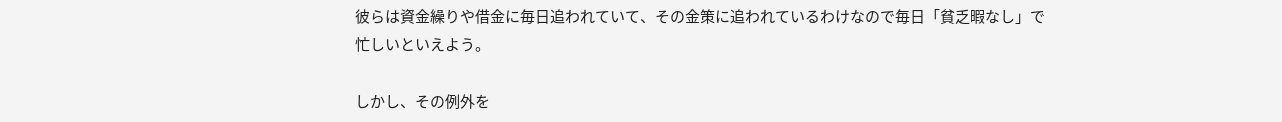彼らは資金繰りや借金に毎日追われていて、その金策に追われているわけなので毎日「貧乏暇なし」で
忙しいといえよう。

しかし、その例外を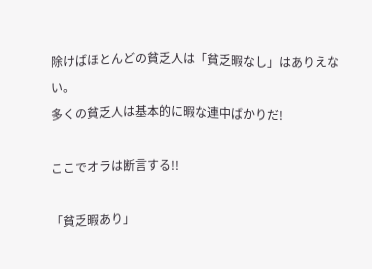除けばほとんどの貧乏人は「貧乏暇なし」はありえない。
多くの貧乏人は基本的に暇な連中ばかりだ!

ここでオラは断言する!!

「貧乏暇あり」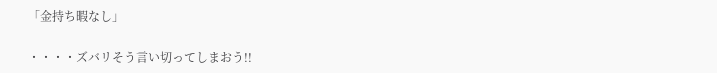「金持ち暇なし」

・・・・ズバリそう言い切ってしまおう!!